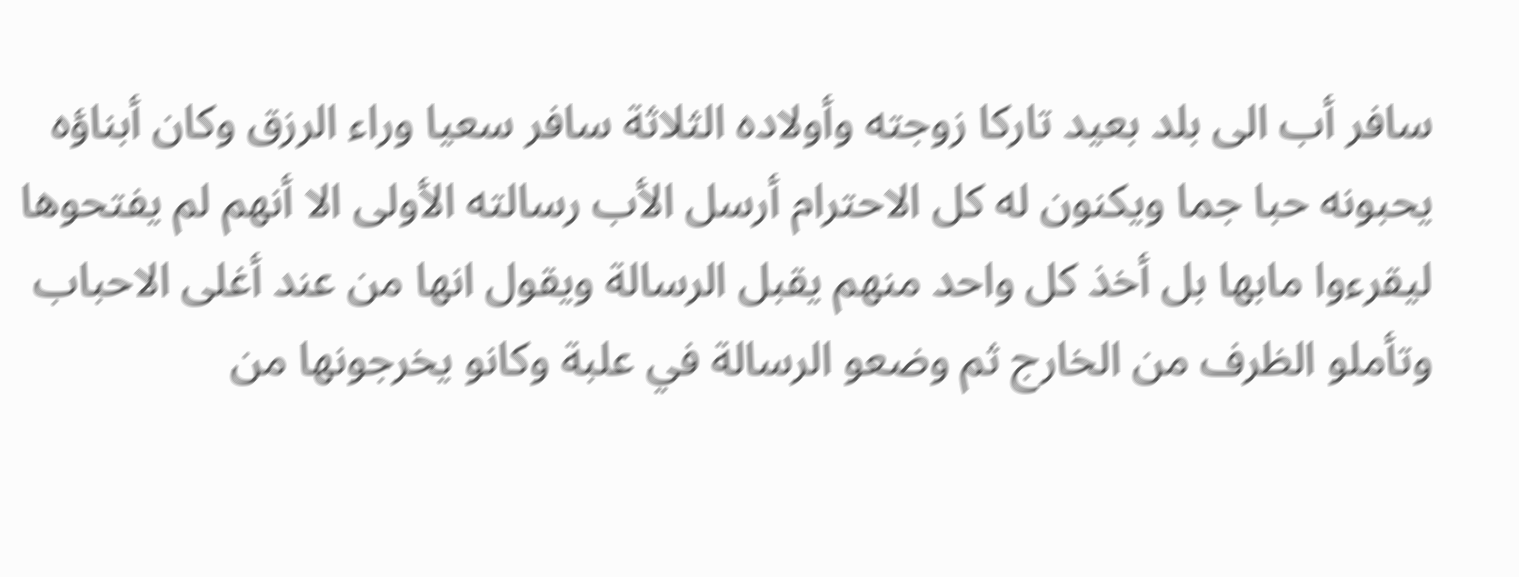سافر أب الى بلد بعيد تاركا زوجته وأولاده الثلاثة سافر سعيا وراء الرزق وكان أبناؤه يحبونه حبا جما ويكنون له كل الاحترام أرسل الأب رسالته الأولى الا أنهم لم يفتحوها ليقرءوا مابها بل أخذ كل واحد منهم يقبل الرسالة ويقول انها من عند أغلى الاحباب وتأملو الظرف من الخارج ثم وضعو الرسالة في علبة وكانو يخرجونها من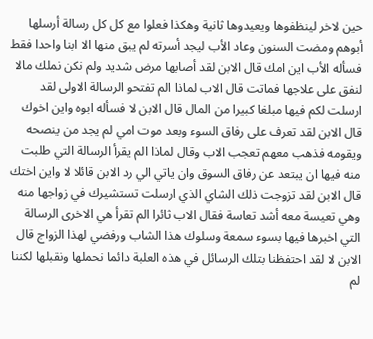حين لاخر لينظفوها ويعيدوها ثانية وهكذا فعلوا مع كل كل رسالة أرسلها أبوهم ومضت السنون وعاد الأب ليجد أسرته لم يبق منها الا ابنا واحدا فقط فسأله الأب اين امك قال الابن لقد أصابها مرض شديد ولم نكن نملك مالا لنفق على علاجها فماتت قال الاب لماذا الم تفتحو الرسالة الاولى لقد ارسلت لكم فيها مبلغا كبيرا من المال قال الابن لا فسأله ابوه واين اخوك قال الابن لقد تعرف على رفاق السوء وبعد موت امي لم يجد من ينصحه ويقومه فذهب معهم تعجب الاب وقال لماذا الم يقرأ الرسالة التي طلبت منه فيها ان يبتعد عن رفاق السوق وان ياتي الي رد الابن قائلا لا واين اختك قال الابن لقد تزوجت ذلك الشاي الذي ارسلت تستشيرك في زواجها منه وهي تعيسة معه أشد تعاسة فقال الاب ثائرا الم تقرأ هي الاخرى الرسالة التي اخبرها فيها بسوء سمعة وسلوك هذا الشاب ورفضي لهذا الزواج قال الابن لا لقد احتفظنا بتلك الرسائل في هذه العلبة دائما نحملها ونقبلها لكننا لم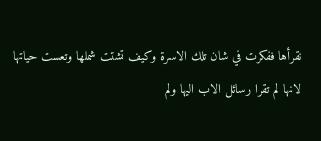نقرأها ففكرت في شان تلك الاسرة وكيف تشتت شملها وتعست حياتها لانها لم تقرا رسائل الاب اليها ولم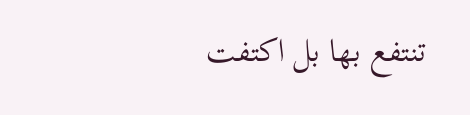تنتفع بها بل اكتفت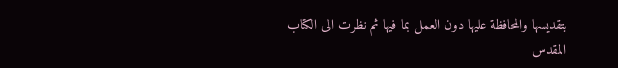بتقديسها والمحافظة عليها دون العمل بما فيها ثم نظرت الى الكتاب المقدس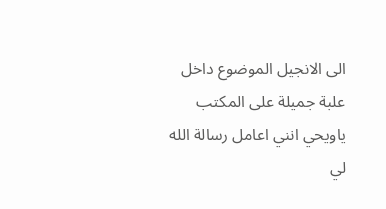الى الانجيل الموضوع داخل علبة جميلة على المكتب ياويحي انني اعامل رسالة الله لي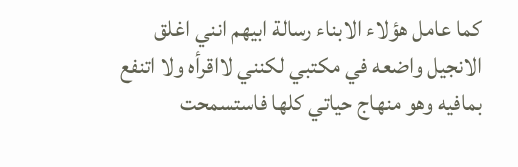كما عامل هؤلاء الابناء رسالة ابيهم انني اغلق الانجيل واضعه في مكتبي لكنني لااقرأه ولا اتنفع بمافيه وهو منهاج حياتي كلها فاستسمحت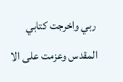ربي واخرجت كتابي المقدس وعزمت على الا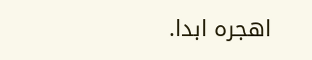اهجره ابدا.